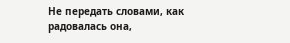Не передать словами, как радовалась она,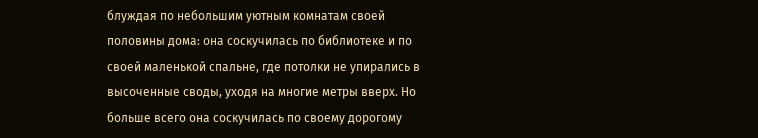блуждая по небольшим уютным комнатам своей половины дома: она соскучилась по библиотеке и по своей маленькой спальне, где потолки не упирались в высоченные своды, уходя на многие метры вверх. Но больше всего она соскучилась по своему дорогому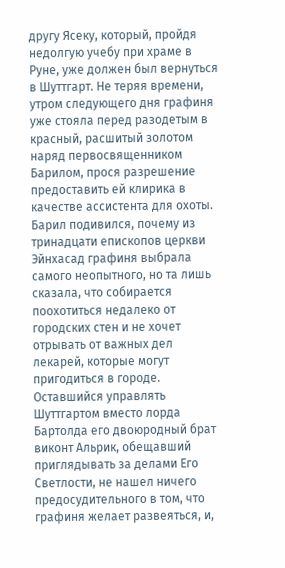другу Ясеку, который, пройдя недолгую учебу при храме в Руне, уже должен был вернуться в Шуттгарт. Не теряя времени, утром следующего дня графиня уже стояла перед разодетым в красный, расшитый золотом наряд первосвященником Барилом, прося разрешение предоставить ей клирика в качестве ассистента для охоты. Барил подивился, почему из тринадцати епископов церкви Эйнхасад графиня выбрала самого неопытного, но та лишь сказала, что собирается поохотиться недалеко от городских стен и не хочет отрывать от важных дел лекарей, которые могут пригодиться в городе. Оставшийся управлять Шуттгартом вместо лорда Бартолда его двоюродный брат виконт Альрик, обещавший приглядывать за делами Его Светлости, не нашел ничего предосудительного в том, что графиня желает развеяться, и,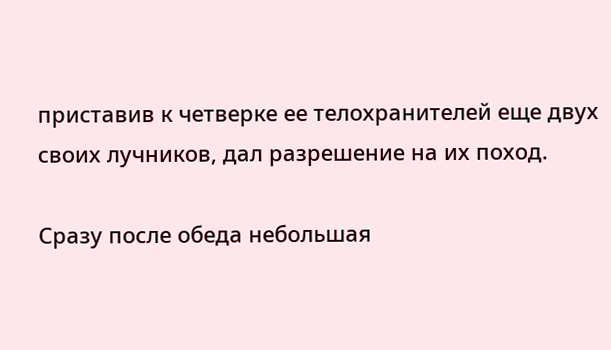приставив к четверке ее телохранителей еще двух своих лучников, дал разрешение на их поход.

Сразу после обеда небольшая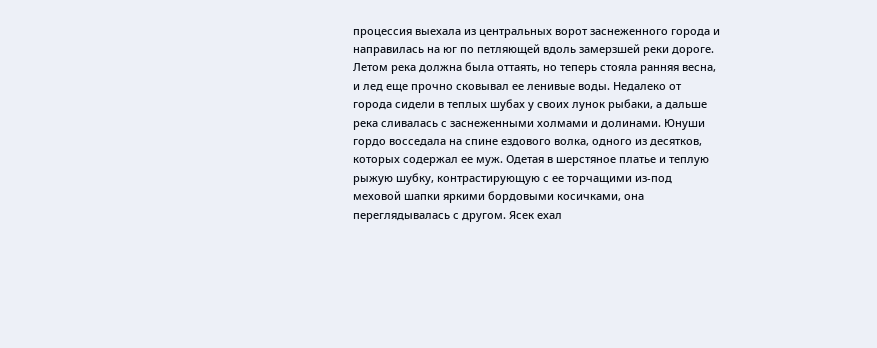процессия выехала из центральных ворот заснеженного города и направилась на юг по петляющей вдоль замерзшей реки дороге. Летом река должна была оттаять, но теперь стояла ранняя весна, и лед еще прочно сковывал ее ленивые воды. Недалеко от города сидели в теплых шубах у своих лунок рыбаки, а дальше река сливалась с заснеженными холмами и долинами. Юнуши гордо восседала на спине ездового волка, одного из десятков, которых содержал ее муж. Одетая в шерстяное платье и теплую рыжую шубку, контрастирующую с ее торчащими из-под меховой шапки яркими бордовыми косичками, она переглядывалась с другом. Ясек ехал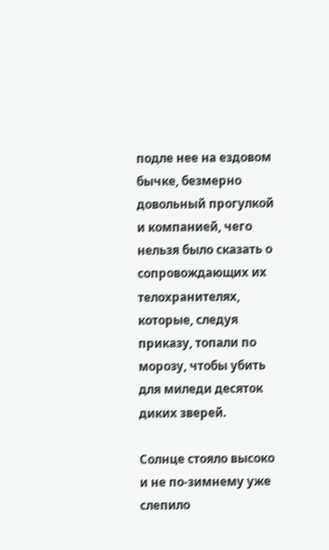подле нее на ездовом бычке, безмерно довольный прогулкой и компанией, чего нельзя было сказать о сопровождающих их телохранителях, которые, следуя приказу, топали по морозу, чтобы убить для миледи десяток диких зверей.

Солнце стояло высоко и не по-зимнему уже слепило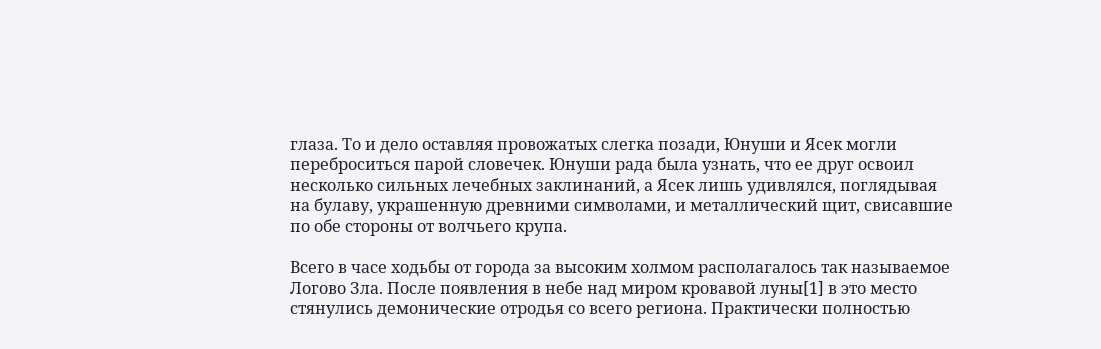глаза. То и дело оставляя провожатых слегка позади, Юнуши и Ясек могли переброситься парой словечек. Юнуши рада была узнать, что ее друг освоил несколько сильных лечебных заклинаний, а Ясек лишь удивлялся, поглядывая на булаву, украшенную древними символами, и металлический щит, свисавшие по обе стороны от волчьего крупа.

Всего в часе ходьбы от города за высоким холмом располагалось так называемое Логово Зла. После появления в небе над миром кровавой луны[1] в это место стянулись демонические отродья со всего региона. Практически полностью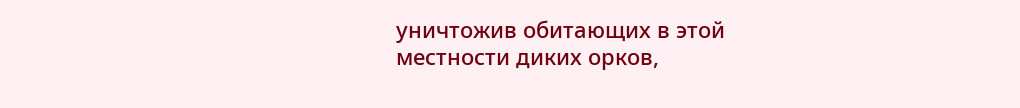уничтожив обитающих в этой местности диких орков,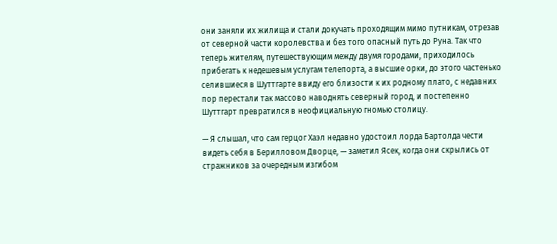они заняли их жилища и стали докучать проходящим мимо путникам, отрезав от северной части королевства и без того опасный путь до Руна. Так что теперь жителям, путешествующим между двумя городами, приходилось прибегать к недешевым услугам телепорта, а высшие орки, до этого частенько селившиеся в Шуттгарте ввиду его близости к их родному плато, с недавних пор перестали так массово наводнять северный город, и постепенно Шуттгарт превратился в неофициальную гномью столицу.

— Я слышал, что сам герцог Хаэл недавно удостоил лорда Бартолда чести видеть себя в Берилловом Дворце, — заметил Ясек, когда они скрылись от стражников за очередным изгибом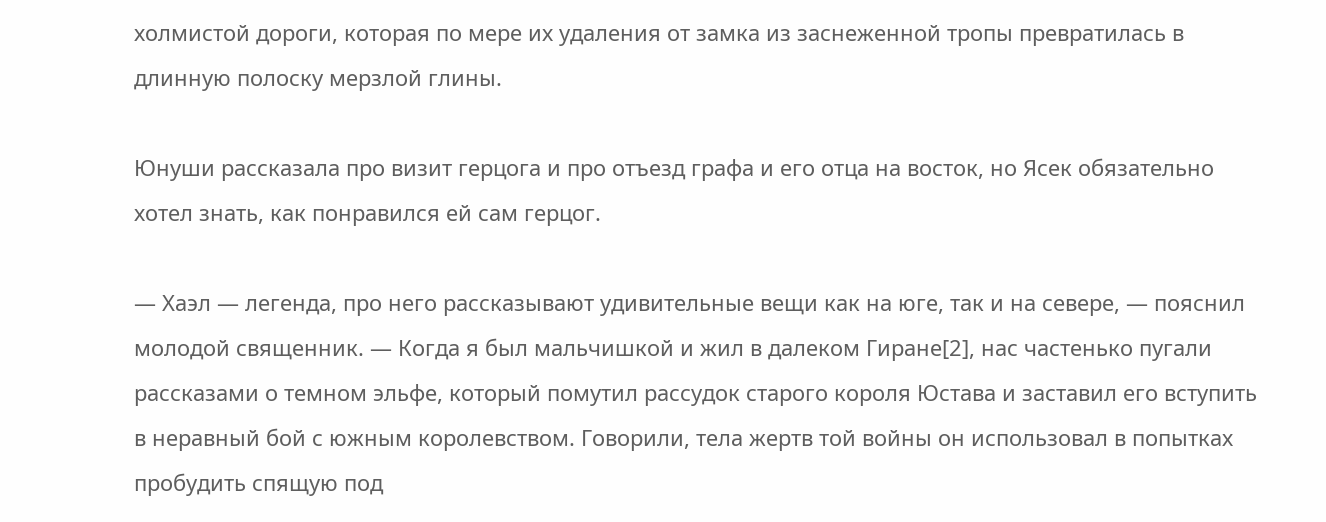холмистой дороги, которая по мере их удаления от замка из заснеженной тропы превратилась в длинную полоску мерзлой глины.

Юнуши рассказала про визит герцога и про отъезд графа и его отца на восток, но Ясек обязательно хотел знать, как понравился ей сам герцог.

— Хаэл — легенда, про него рассказывают удивительные вещи как на юге, так и на севере, — пояснил молодой священник. — Когда я был мальчишкой и жил в далеком Гиране[2], нас частенько пугали рассказами о темном эльфе, который помутил рассудок старого короля Юстава и заставил его вступить в неравный бой с южным королевством. Говорили, тела жертв той войны он использовал в попытках пробудить спящую под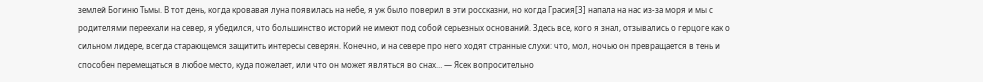землей Богиню Тьмы. В тот день, когда кровавая луна появилась на небе, я уж было поверил в эти россказни, но когда Грасия[3] напала на нас из-за моря и мы с родителями переехали на север, я убедился, что большинство историй не имеют под собой серьезных оснований. Здесь все, кого я знал, отзывались о герцоге как о сильном лидере, всегда старающемся защитить интересы северян. Конечно, и на севере про него ходят странные слухи: что, мол, ночью он превращается в тень и способен перемещаться в любое место, куда пожелает, или что он может являться во снах… — Ясек вопросительно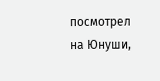посмотрел на Юнуши,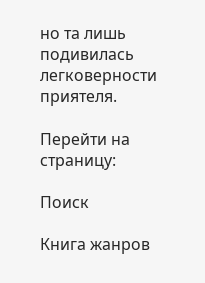но та лишь подивилась легковерности приятеля.

Перейти на страницу:

Поиск

Книга жанров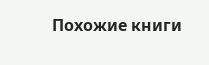Похожие книги